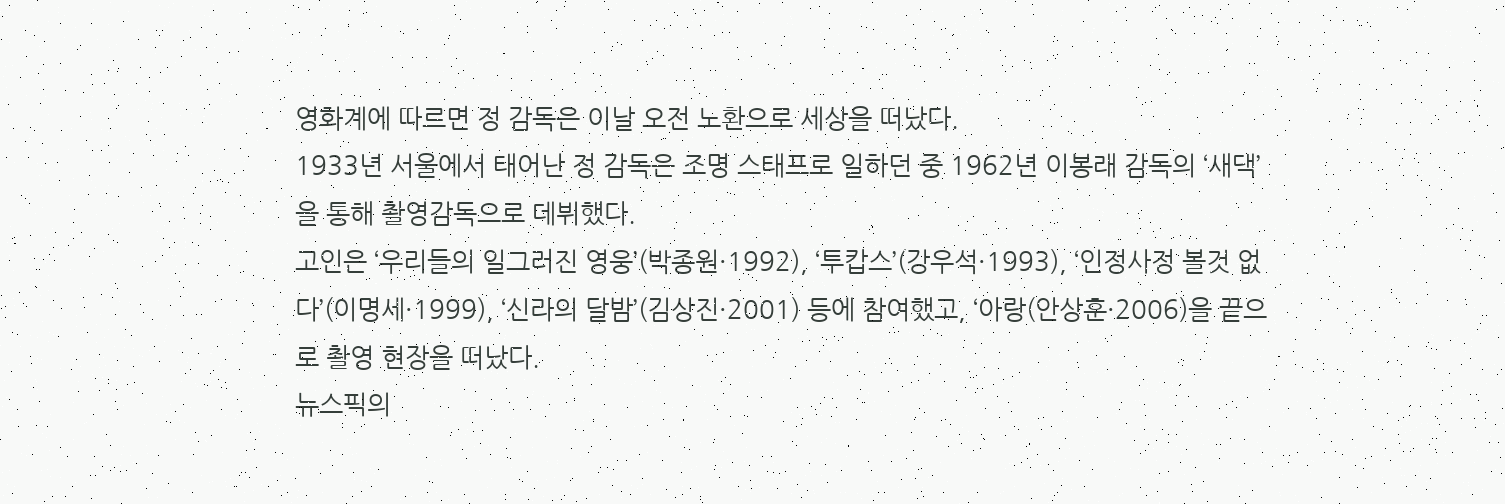영화계에 따르면 정 감독은 이날 오전 노환으로 세상을 떠났다.
1933년 서울에서 태어난 정 감독은 조명 스태프로 일하던 중 1962년 이봉래 감독의 ‘새댁’을 통해 촬영감독으로 데뷔했다.
고인은 ‘우리들의 일그러진 영웅’(박종원·1992), ‘투캅스’(강우석·1993), ‘인정사정 볼것 없다’(이명세·1999), ‘신라의 달밤’(김상진·2001) 등에 참여했고, ‘아랑(안상훈·2006)을 끝으로 촬영 현장을 떠났다.
뉴스픽의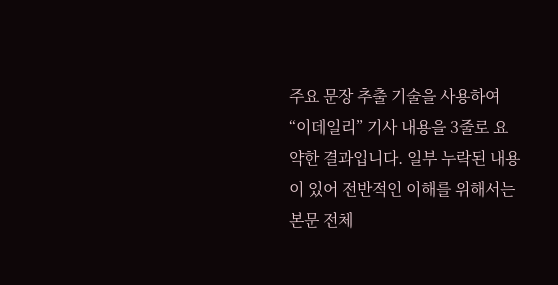주요 문장 추출 기술을 사용하여 “이데일리” 기사 내용을 3줄로 요약한 결과입니다. 일부 누락된 내용이 있어 전반적인 이해를 위해서는 본문 전체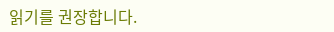읽기를 권장합니다.